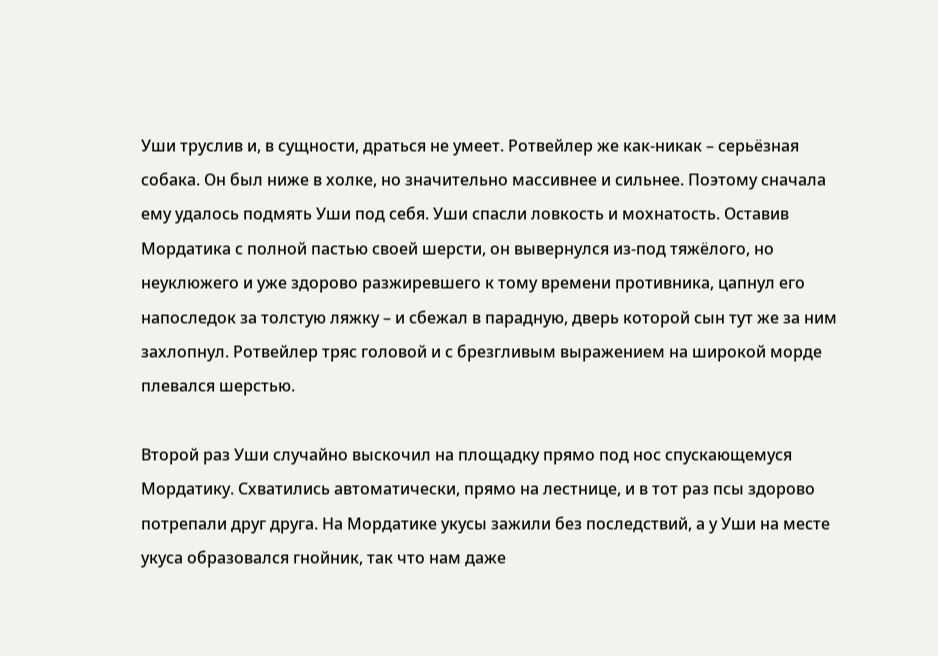Уши труслив и, в сущности, драться не умеет. Ротвейлер же как-никак – серьёзная собака. Он был ниже в холке, но значительно массивнее и сильнее. Поэтому сначала ему удалось подмять Уши под себя. Уши спасли ловкость и мохнатость. Оставив Мордатика с полной пастью своей шерсти, он вывернулся из-под тяжёлого, но неуклюжего и уже здорово разжиревшего к тому времени противника, цапнул его напоследок за толстую ляжку – и сбежал в парадную, дверь которой сын тут же за ним захлопнул. Ротвейлер тряс головой и с брезгливым выражением на широкой морде плевался шерстью.

Второй раз Уши случайно выскочил на площадку прямо под нос спускающемуся Мордатику. Схватились автоматически, прямо на лестнице, и в тот раз псы здорово потрепали друг друга. На Мордатике укусы зажили без последствий, а у Уши на месте укуса образовался гнойник, так что нам даже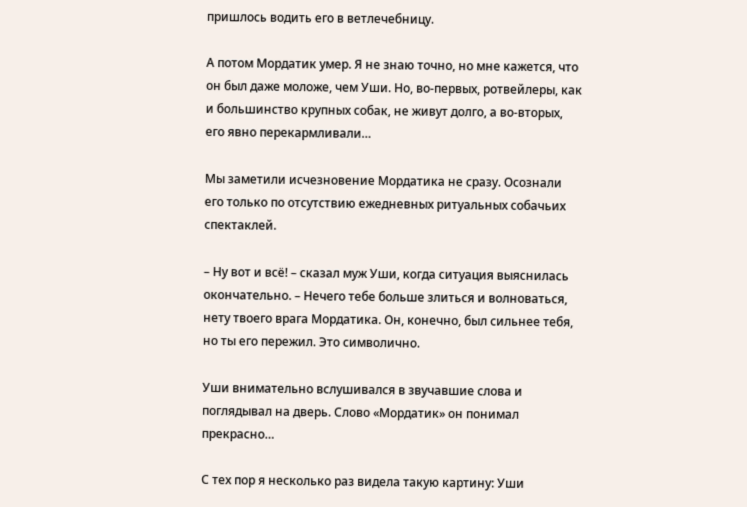пришлось водить его в ветлечебницу.

А потом Мордатик умер. Я не знаю точно, но мне кажется, что он был даже моложе, чем Уши. Но, во-первых, ротвейлеры, как и большинство крупных собак, не живут долго, а во-вторых, его явно перекармливали…

Мы заметили исчезновение Мордатика не сразу. Осознали его только по отсутствию ежедневных ритуальных собачьих спектаклей.

– Ну вот и всё! – сказал муж Уши, когда ситуация выяснилась окончательно. – Нечего тебе больше злиться и волноваться, нету твоего врага Мордатика. Он, конечно, был сильнее тебя, но ты его пережил. Это символично.

Уши внимательно вслушивался в звучавшие слова и поглядывал на дверь. Слово «Мордатик» он понимал прекрасно…

С тех пор я несколько раз видела такую картину: Уши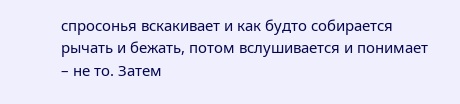спросонья вскакивает и как будто собирается рычать и бежать, потом вслушивается и понимает – не то. Затем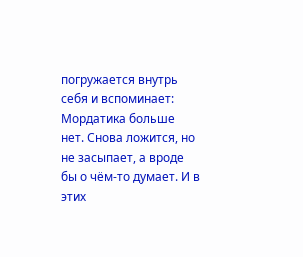погружается внутрь себя и вспоминает: Мордатика больше нет. Снова ложится, но не засыпает, а вроде бы о чём-то думает. И в этих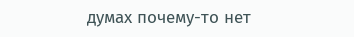думах почему-то нет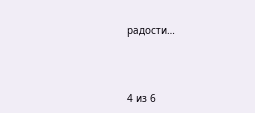радости…



4 из 6